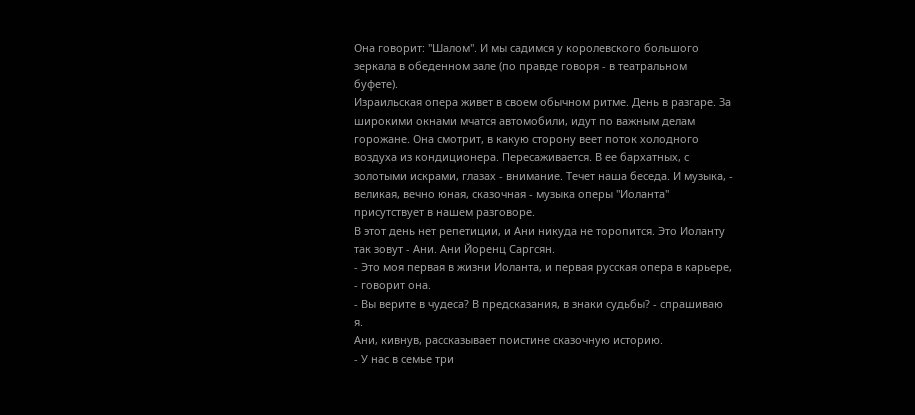Она говорит: "Шалом". И мы садимся у королевского большого зеркала в обеденном зале (по правде говоря - в театральном буфете).
Израильская опера живет в своем обычном ритме. День в разгаре. За широкими окнами мчатся автомобили, идут по важным делам горожане. Она смотрит, в какую сторону веет поток холодного воздуха из кондиционера. Пересаживается. В ее бархатных, с золотыми искрами, глазах - внимание. Течет наша беседа. И музыка, - великая, вечно юная, сказочная - музыка оперы "Иоланта" присутствует в нашем разговоре.
В этот день нет репетиции, и Ани никуда не торопится. Это Иоланту так зовут - Ани. Ани Йоренц Саргсян.
- Это моя первая в жизни Иоланта, и первая русская опера в карьере, - говорит она.
- Вы верите в чудеса? В предсказания, в знаки судьбы? - спрашиваю я.
Ани, кивнув, рассказывает поистине сказочную историю.
- У нас в семье три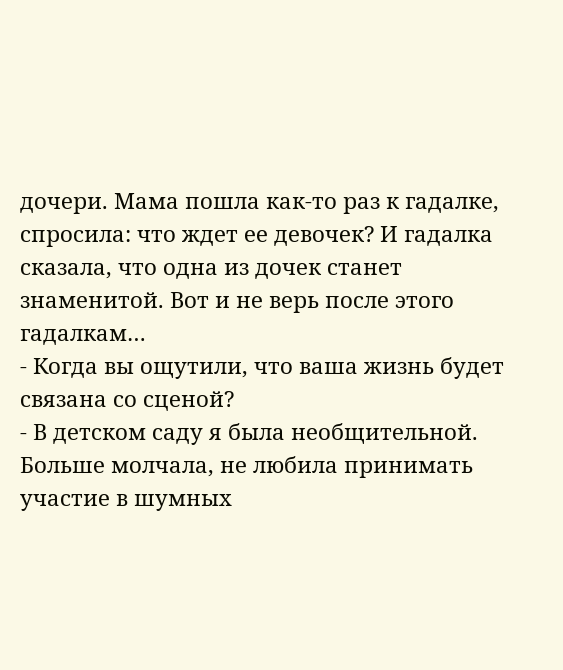дочери. Мама пошла как-то раз к гадалке, спросила: что ждет ее девочек? И гадалка сказала, что одна из дочек станет знаменитой. Вот и не верь после этого гадалкам…
- Когда вы ощутили, что ваша жизнь будет связана со сценой?
- В детском саду я была необщительной. Больше молчала, не любила принимать участие в шумных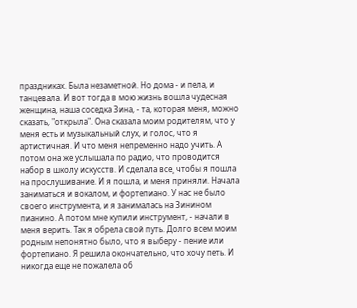праздниках. Была незаметной. Но дома - и пела, и танцевала. И вот тогда в мою жизнь вошла чудесная женщина, наша соседка Зина, - та, которая меня, можно сказать, "открыла". Она сказала моим родителям, что у меня есть и музыкальный слух, и голос, что я артистичная. И что меня непременно надо учить. А потом она же услышала по радио, что проводится набор в школу искусств. И сделала все¸ чтобы я пошла на прослушивание. И я пошла, и меня приняли. Начала заниматься и вокалом, и фортепиано. У нас не было своего инструмента, и я занималась на Зинином пианино. А потом мне купили инструмент, - начали в меня верить. Так я обрела свой путь. Долго всем моим родным непонятно было, что я выберу - пение или фортепиано. Я решила окончательно, что хочу петь. И никогда еще не пожалела об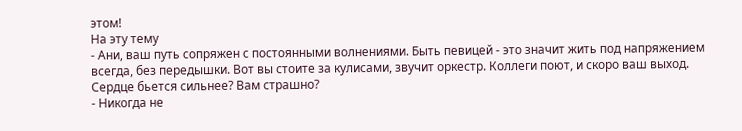этом!
На эту тему
- Ани, ваш путь сопряжен с постоянными волнениями. Быть певицей - это значит жить под напряжением всегда, без передышки. Вот вы стоите за кулисами, звучит оркестр. Коллеги поют, и скоро ваш выход. Сердце бьется сильнее? Вам страшно?
- Никогда не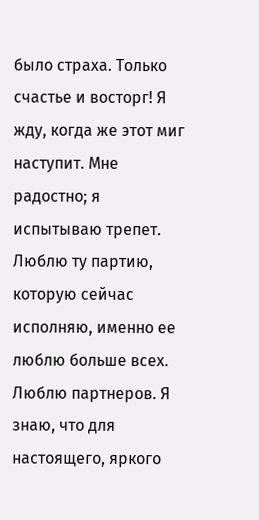было страха. Только счастье и восторг! Я жду, когда же этот миг наступит. Мне радостно; я испытываю трепет. Люблю ту партию, которую сейчас исполняю, именно ее люблю больше всех. Люблю партнеров. Я знаю, что для настоящего, яркого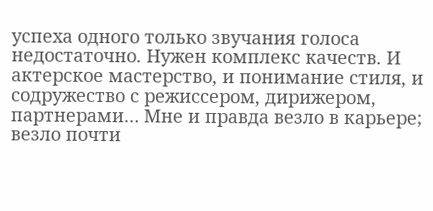успеха одного только звучания голоса недостаточно. Нужен комплекс качеств. И актерское мастерство, и понимание стиля, и содружество с режиссером, дирижером, партнерами… Мне и правда везло в карьере; везло почти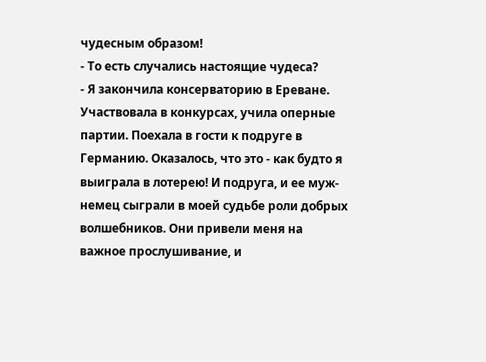чудесным образом!
- То есть случались настоящие чудеса?
- Я закончила консерваторию в Ереване. Участвовала в конкурсах, учила оперные партии. Поехала в гости к подруге в Германию. Оказалось, что это - как будто я выиграла в лотерею! И подруга, и ее муж-немец сыграли в моей судьбе роли добрых волшебников. Они привели меня на важное прослушивание, и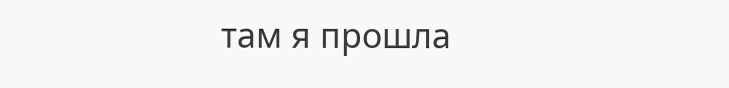там я прошла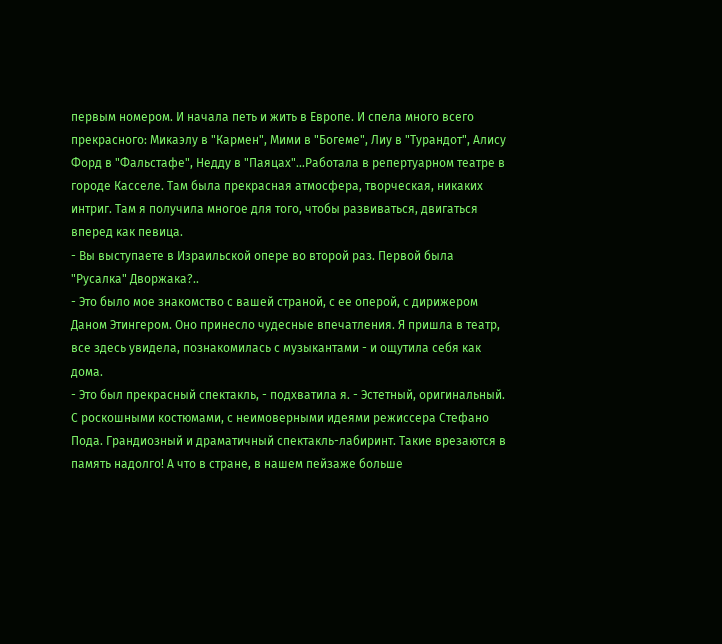первым номером. И начала петь и жить в Европе. И спела много всего прекрасного: Микаэлу в "Кармен", Мими в "Богеме", Лиу в "Турандот", Алису Форд в "Фальстафе", Недду в "Паяцах"…Работала в репертуарном театре в городе Касселе. Там была прекрасная атмосфера, творческая, никаких интриг. Там я получила многое для того, чтобы развиваться, двигаться вперед как певица.
- Вы выступаете в Израильской опере во второй раз. Первой была "Русалка" Дворжака?..
- Это было мое знакомство с вашей страной, с ее оперой, с дирижером Даном Этингером. Оно принесло чудесные впечатления. Я пришла в театр, все здесь увидела, познакомилась с музыкантами - и ощутила себя как дома.
- Это был прекрасный спектакль, - подхватила я. - Эстетный, оригинальный. С роскошными костюмами, с неимоверными идеями режиссера Стефано Пода. Грандиозный и драматичный спектакль-лабиринт. Такие врезаются в память надолго! А что в стране, в нашем пейзаже больше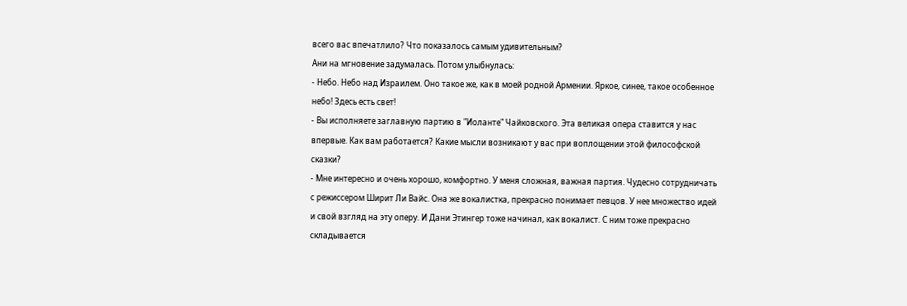всего вас впечатлило? Что показалось самым удивительным?
Ани на мгновение задумалась. Потом улыбнулась:
- Небо. Небо над Израилем. Оно такое же, как в моей родной Армении. Яркое, синее, такое особенное небо! Здесь есть свет!
- Вы исполняете заглавную партию в "Иоланте" Чайковского. Эта великая опера ставится у нас впервые. Как вам работается? Какие мысли возникают у вас при воплощении этой философской сказки?
- Мне интересно и очень хорошо, комфортно. У меня сложная, важная партия. Чудесно сотрудничать с режиссером Ширит Ли Вайс. Она же вокалистка, прекрасно понимает певцов. У нее множество идей и свой взгляд на эту оперу. И Дани Этингер тоже начинал, как вокалист. С ним тоже прекрасно складывается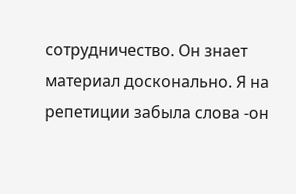сотрудничество. Он знает материал досконально. Я на репетиции забыла слова -он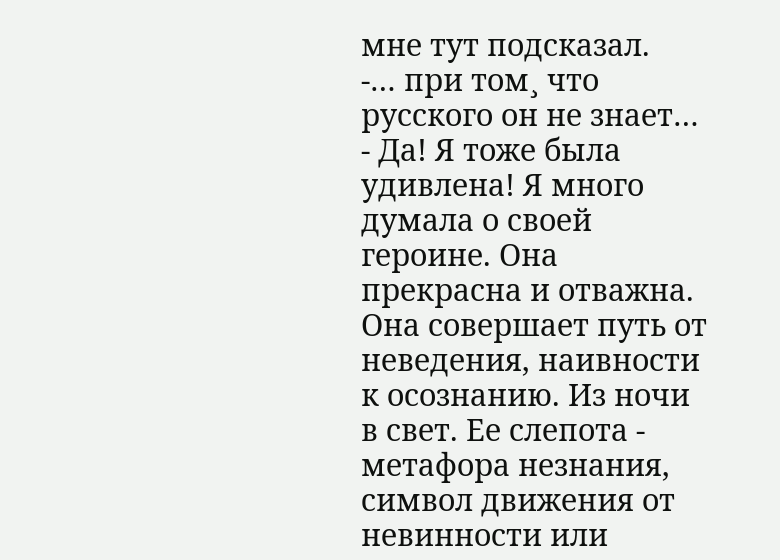мне тут подсказал.
-… при том¸ что русского он не знает…
- Да! Я тоже была удивлена! Я много думала о своей героине. Она прекрасна и отважна. Она совершает путь от неведения, наивности к осознанию. Из ночи в свет. Ее слепота - метафора незнания, символ движения от невинности или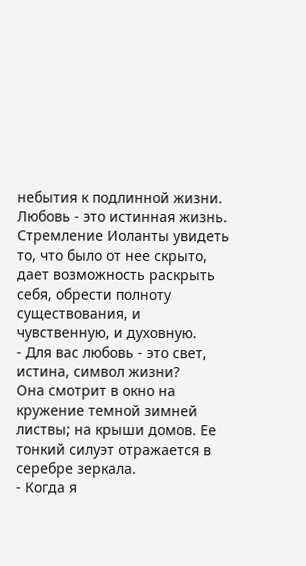небытия к подлинной жизни. Любовь - это истинная жизнь. Стремление Иоланты увидеть то, что было от нее скрыто, дает возможность раскрыть себя, обрести полноту существования, и чувственную, и духовную.
- Для вас любовь - это свет, истина, символ жизни?
Она смотрит в окно на кружение темной зимней листвы; на крыши домов. Ее тонкий силуэт отражается в серебре зеркала.
- Когда я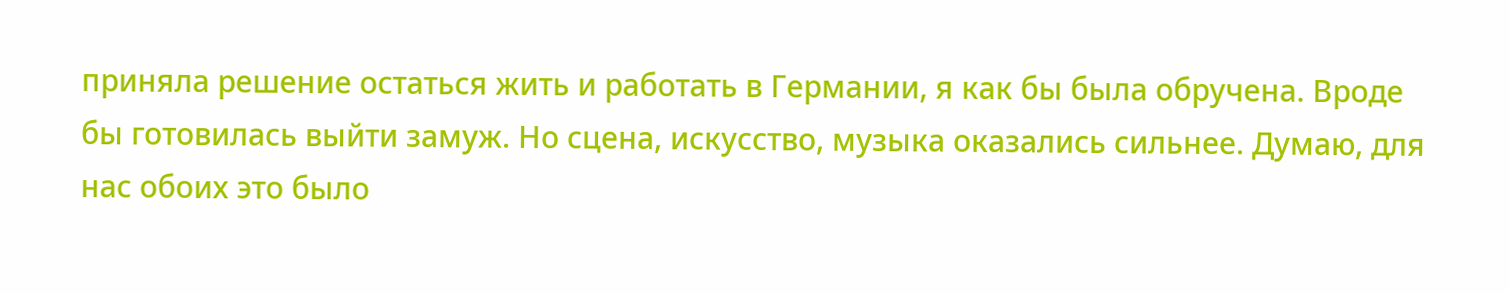приняла решение остаться жить и работать в Германии, я как бы была обручена. Вроде бы готовилась выйти замуж. Но сцена, искусство, музыка оказались сильнее. Думаю, для нас обоих это было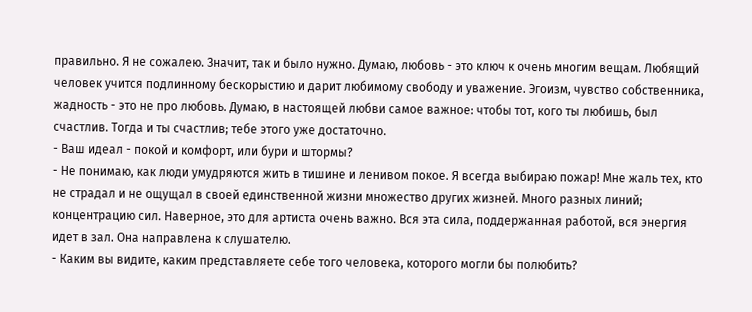правильно. Я не сожалею. Значит, так и было нужно. Думаю, любовь - это ключ к очень многим вещам. Любящий человек учится подлинному бескорыстию и дарит любимому свободу и уважение. Эгоизм, чувство собственника, жадность - это не про любовь. Думаю, в настоящей любви самое важное: чтобы тот, кого ты любишь, был счастлив. Тогда и ты счастлив; тебе этого уже достаточно.
- Ваш идеал - покой и комфорт, или бури и штормы?
- Не понимаю, как люди умудряются жить в тишине и ленивом покое. Я всегда выбираю пожар! Мне жаль тех, кто не страдал и не ощущал в своей единственной жизни множество других жизней. Много разных линий; концентрацию сил. Наверное, это для артиста очень важно. Вся эта сила, поддержанная работой, вся энергия идет в зал. Она направлена к слушателю.
- Каким вы видите, каким представляете себе того человека, которого могли бы полюбить?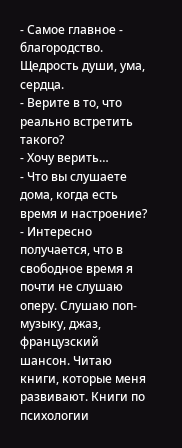- Самое главное - благородство. Щедрость души, ума, сердца.
- Верите в то, что реально встретить такого?
- Хочу верить…
- Что вы слушаете дома, когда есть время и настроение?
- Интересно получается, что в свободное время я почти не слушаю оперу. Слушаю поп-музыку, джаз, французский шансон. Читаю книги, которые меня развивают. Книги по психологии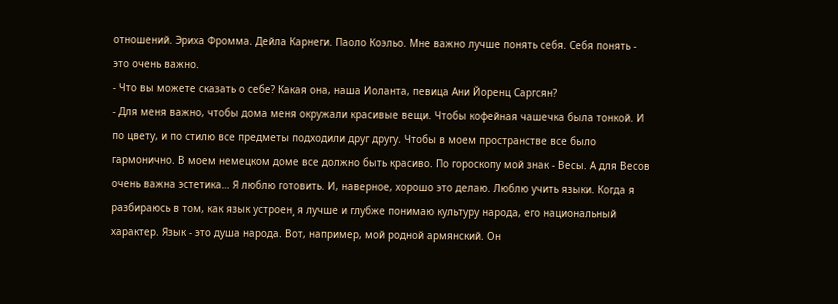отношений. Эриха Фромма. Дейла Карнеги. Паоло Коэльо. Мне важно лучше понять себя. Себя понять - это очень важно.
- Что вы можете сказать о себе? Какая она, наша Иоланта, певица Ани Йоренц Саргсян?
- Для меня важно, чтобы дома меня окружали красивые вещи. Чтобы кофейная чашечка была тонкой. И по цвету, и по стилю все предметы подходили друг другу. Чтобы в моем пространстве все было гармонично. В моем немецком доме все должно быть красиво. По гороскопу мой знак - Весы. А для Весов очень важна эстетика… Я люблю готовить. И, наверное, хорошо это делаю. Люблю учить языки. Когда я разбираюсь в том, как язык устроен¸ я лучше и глубже понимаю культуру народа, его национальный характер. Язык - это душа народа. Вот, например, мой родной армянский. Он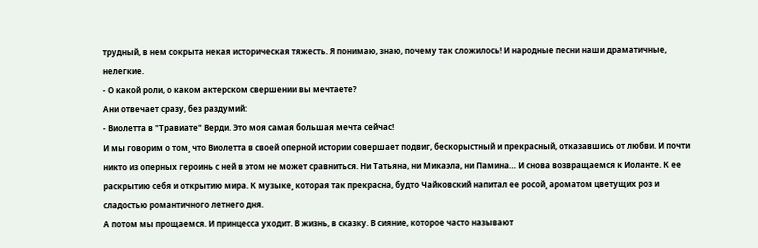трудный, в нем сокрыта некая историческая тяжесть. Я понимаю, знаю, почему так сложилось! И народные песни наши драматичные, нелегкие.
- О какой роли, о каком актерском свершении вы мечтаете?
Ани отвечает сразу, без раздумий:
- Виолетта в "Травиате" Верди. Это моя самая большая мечта сейчас!
И мы говорим о том¸ что Виолетта в своей оперной истории совершает подвиг, бескорыстный и прекрасный, отказавшись от любви. И почти никто из оперных героинь с ней в этом не может сравниться. Ни Татьяна, ни Микаэла, ни Памина… И снова возвращаемся к Иоланте. К ее раскрытию себя и открытию мира. К музыке¸ которая так прекрасна, будто Чайковский напитал ее росой¸ ароматом цветущих роз и сладостью романтичного летнего дня.
А потом мы прощаемся. И принцесса уходит. В жизнь, в сказку. В сияние, которое часто называют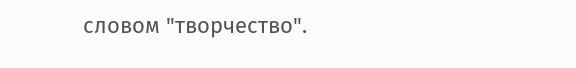словом "творчество".